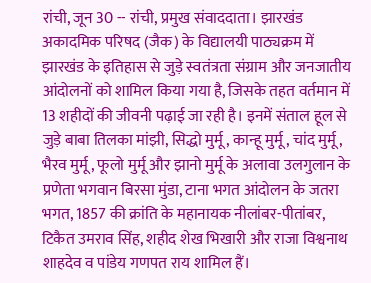रांची, जून 30 -- रांची, प्रमुख संवाददाता। झारखंड अकादमिक परिषद (जैक) के विद्यालयी पाठ्यक्रम में झारखंड के इतिहास से जुड़े स्वतंत्रता संग्राम और जनजातीय आंदोलनों को शामिल किया गया है, जिसके तहत वर्तमान में 13 शहीदों की जीवनी पढ़ाई जा रही है। इनमें संताल हूल से जुड़े बाबा तिलका मांझी, सिद्धो मुर्मू, कान्हू मुर्मू, चांद मुर्मू, भैरव मुर्मू, फूलो मुर्मू और झानो मुर्मू के अलावा उलगुलान के प्रणेता भगवान बिरसा मुंडा, टाना भगत आंदोलन के जतरा भगत, 1857 की क्रांति के महानायक नीलांबर-पीतांबर, टिकैत उमराव सिंह, शहीद शेख भिखारी और राजा विश्वनाथ शाहदेव व पांडेय गणपत राय शामिल हैं।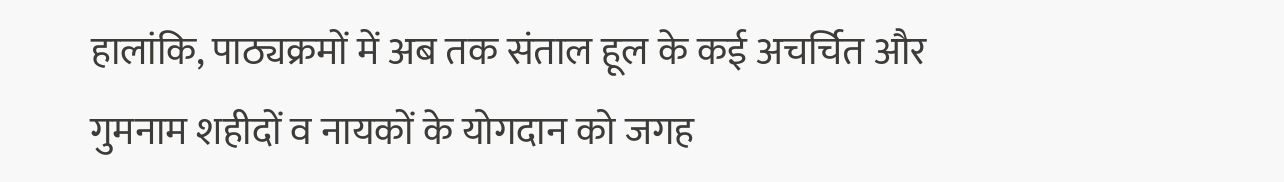हालांकि, पाठ्यक्रमों में अब तक संताल हूल के कई अचर्चित और गुमनाम शहीदों व नायकों के योगदान को जगह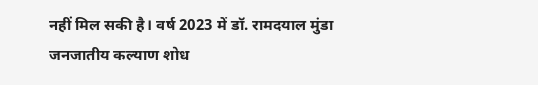नहीं मिल सकी है। वर्ष 2023 में डॉ. रामदयाल मुंडा जनजातीय कल्याण शोध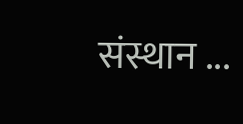संस्थान ...